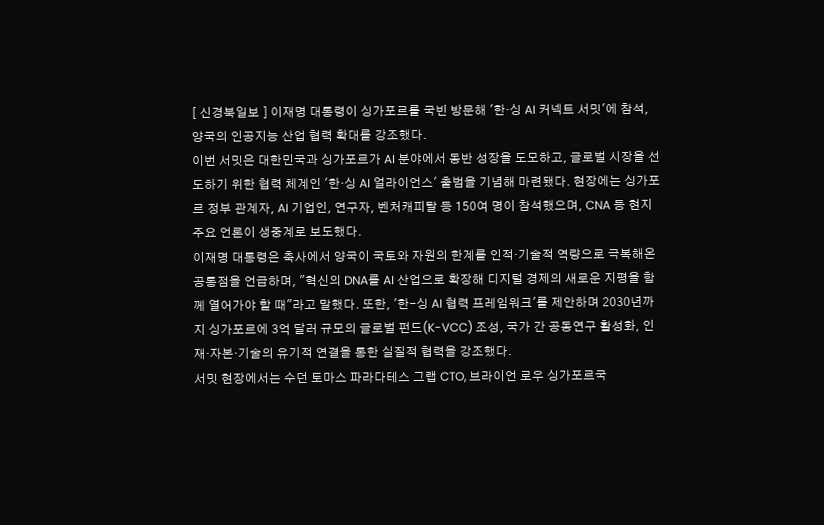[ 신경북일보 ] 이재명 대통령이 싱가포르를 국빈 방문해 '한·싱 AI 커넥트 서밋'에 참석, 양국의 인공지능 산업 협력 확대를 강조했다.
이번 서밋은 대한민국과 싱가포르가 AI 분야에서 동반 성장을 도모하고, 글로벌 시장을 선도하기 위한 협력 체계인 '한·싱 AI 얼라이언스' 출범을 기념해 마련됐다. 현장에는 싱가포르 정부 관계자, AI 기업인, 연구자, 벤처캐피탈 등 150여 명이 참석했으며, CNA 등 현지 주요 언론이 생중계로 보도했다.
이재명 대통령은 축사에서 양국이 국토와 자원의 한계를 인적·기술적 역량으로 극복해온 공통점을 언급하며, "혁신의 DNA를 AI 산업으로 확장해 디지털 경제의 새로운 지평을 함께 열어가야 할 때"라고 말했다. 또한, '한-싱 AI 협력 프레임워크'를 제안하며 2030년까지 싱가포르에 3억 달러 규모의 글로벌 펀드(K-VCC) 조성, 국가 간 공동연구 활성화, 인재·자본·기술의 유기적 연결을 통한 실질적 협력을 강조했다.
서밋 현장에서는 수던 토마스 파라다테스 그랩 CTO, 브라이언 로우 싱가포르국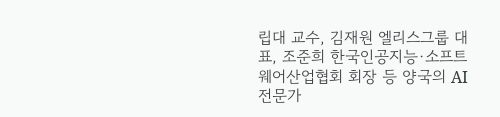립대 교수, 김재원 엘리스그룹 대표, 조준희 한국인공지능·소프트웨어산업협회 회장 등 양국의 AI 전문가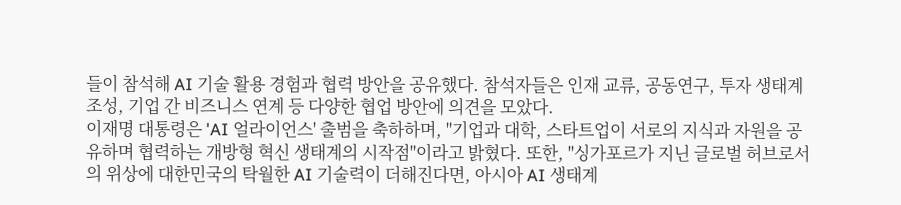들이 참석해 AI 기술 활용 경험과 협력 방안을 공유했다. 참석자들은 인재 교류, 공동연구, 투자 생태계 조성, 기업 간 비즈니스 연계 등 다양한 협업 방안에 의견을 모았다.
이재명 대통령은 'AI 얼라이언스' 출범을 축하하며, "기업과 대학, 스타트업이 서로의 지식과 자원을 공유하며 협력하는 개방형 혁신 생태계의 시작점"이라고 밝혔다. 또한, "싱가포르가 지닌 글로벌 허브로서의 위상에 대한민국의 탁월한 AI 기술력이 더해진다면, 아시아 AI 생태계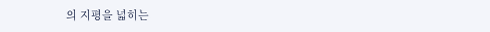의 지평을 넓히는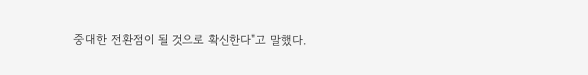중대한 전환점이 될 것으로 확신한다"고 말했다.